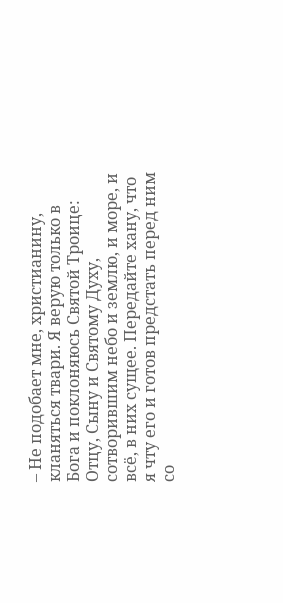– Не подобает мне, христианину, кланяться твари. Я верую только в Бога и поклоняюсь Святой Троице: Отцу, Сыну и Святому Духу, сотворившим небо и землю, и море, и всё, в них сущее. Передайте хану, что я чту его и готов предстать перед ним со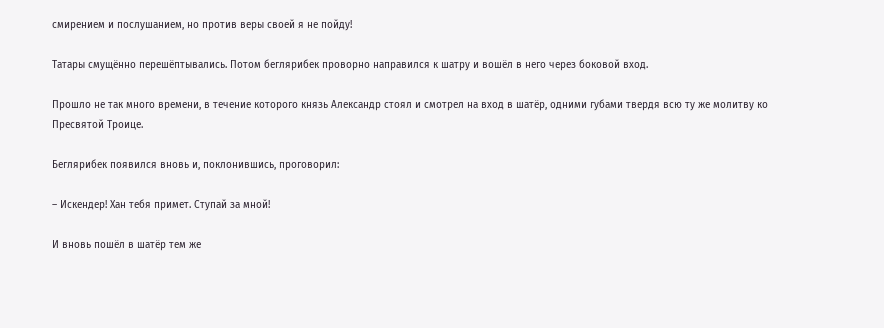смирением и послушанием, но против веры своей я не пойду!

Татары смущённо перешёптывались. Потом беглярибек проворно направился к шатру и вошёл в него через боковой вход.

Прошло не так много времени, в течение которого князь Александр стоял и смотрел на вход в шатёр, одними губами твердя всю ту же молитву ко Пресвятой Троице.

Беглярибек появился вновь и, поклонившись, проговорил:

– Искендер! Хан тебя примет. Ступай за мной!

И вновь пошёл в шатёр тем же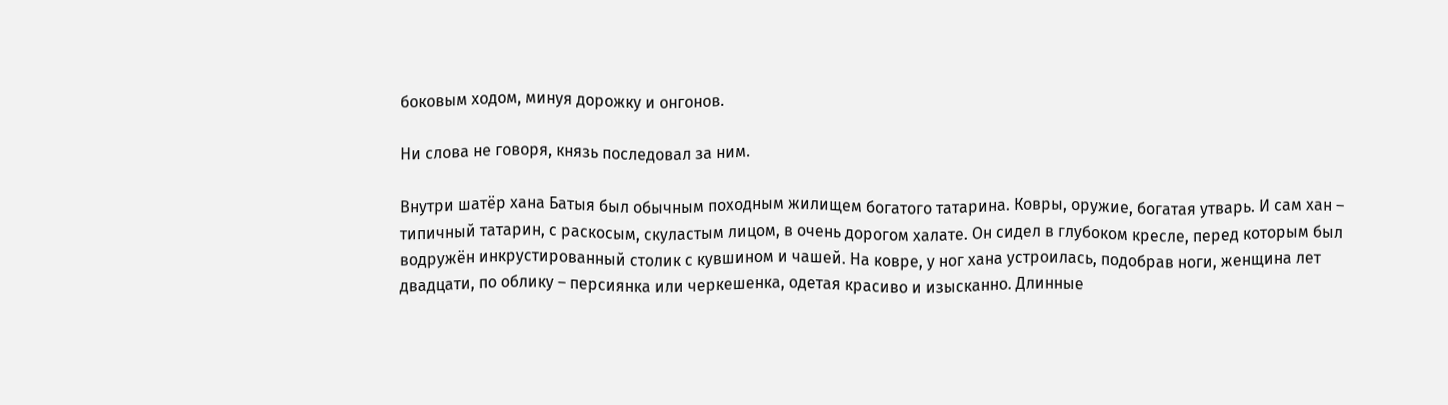боковым ходом, минуя дорожку и онгонов.

Ни слова не говоря, князь последовал за ним.

Внутри шатёр хана Батыя был обычным походным жилищем богатого татарина. Ковры, оружие, богатая утварь. И сам хан – типичный татарин, с раскосым, скуластым лицом, в очень дорогом халате. Он сидел в глубоком кресле, перед которым был водружён инкрустированный столик с кувшином и чашей. На ковре, у ног хана устроилась, подобрав ноги, женщина лет двадцати, по облику – персиянка или черкешенка, одетая красиво и изысканно. Длинные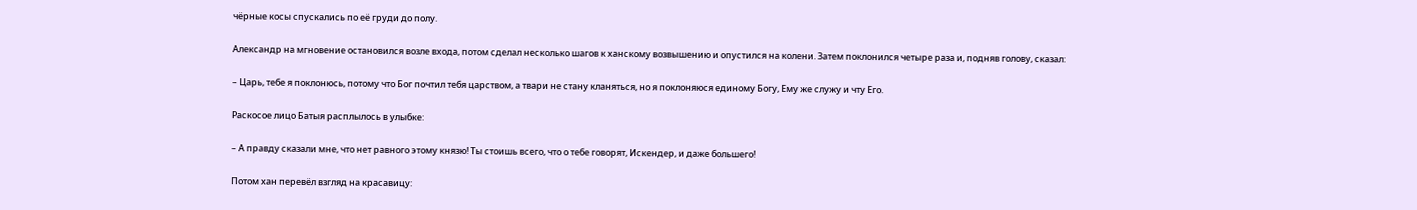чёрные косы спускались по её груди до полу.

Александр на мгновение остановился возле входа, потом сделал несколько шагов к ханскому возвышению и опустился на колени. Затем поклонился четыре раза и, подняв голову, сказал:

– Царь, тебе я поклонюсь, потому что Бог почтил тебя царством, а твари не стану кланяться, но я поклоняюся единому Богу, Ему же служу и чту Его.

Раскосое лицо Батыя расплылось в улыбке:

– А правду сказали мне, что нет равного этому князю! Ты стоишь всего, что о тебе говорят, Искендер, и даже большего!

Потом хан перевёл взгляд на красавицу: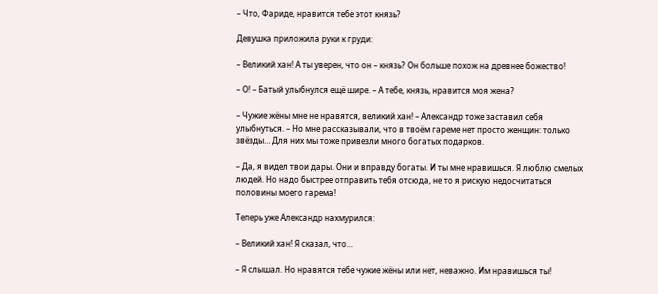– Что, Фариде, нравится тебе этот князь?

Девушка приложила руки к груди:

– Великий хан! А ты уверен, что он – князь? Он больше похож на древнее божество!

– О! – Батый улыбнулся ещё шире. – А тебе, князь, нравится моя жена?

– Чужие жёны мне не нравятся, великий хан! – Александр тоже заставил себя улыбнуться. – Но мне рассказывали, что в твоём гареме нет просто женщин: только звёзды… Для них мы тоже привезли много богатых подарков.

– Да, я видел твои дары. Они и вправду богаты. И ты мне нравишься. Я люблю смелых людей. Но надо быстрее отправить тебя отсюда, не то я рискую недосчитаться половины моего гарема!

Теперь уже Александр нахмурился:

– Великий хан! Я сказал, что…

– Я слышал. Но нравятся тебе чужие жёны или нет, неважно. Им нравишься ты!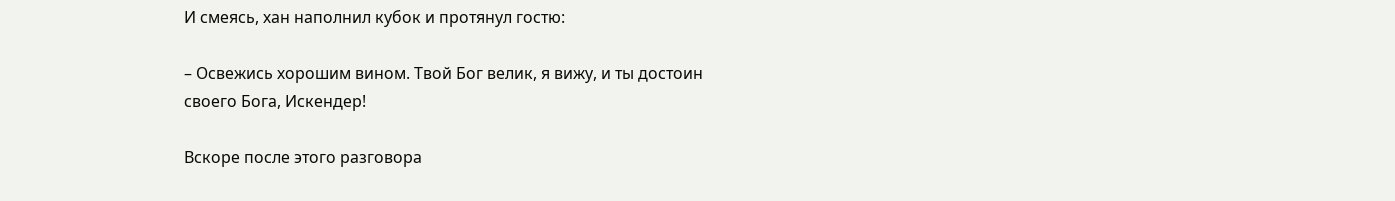И смеясь, хан наполнил кубок и протянул гостю:

– Освежись хорошим вином. Твой Бог велик, я вижу, и ты достоин своего Бога, Искендер!

Вскоре после этого разговора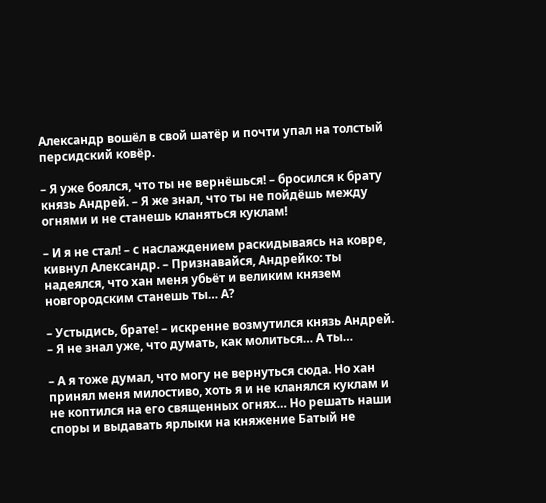Александр вошёл в свой шатёр и почти упал на толстый персидский ковёр.

– Я уже боялся, что ты не вернёшься! – бросился к брату князь Андрей. – Я же знал, что ты не пойдёшь между огнями и не станешь кланяться куклам!

– И я не стал! – с наслаждением раскидываясь на ковре, кивнул Александр. – Признавайся, Андрейко: ты надеялся, что хан меня убьёт и великим князем новгородским станешь ты… А?

– Устыдись, брате! – искренне возмутился князь Андрей. – Я не знал уже, что думать, как молиться… А ты…

– А я тоже думал, что могу не вернуться сюда. Но хан принял меня милостиво, хоть я и не кланялся куклам и не коптился на его священных огнях… Но решать наши споры и выдавать ярлыки на княжение Батый не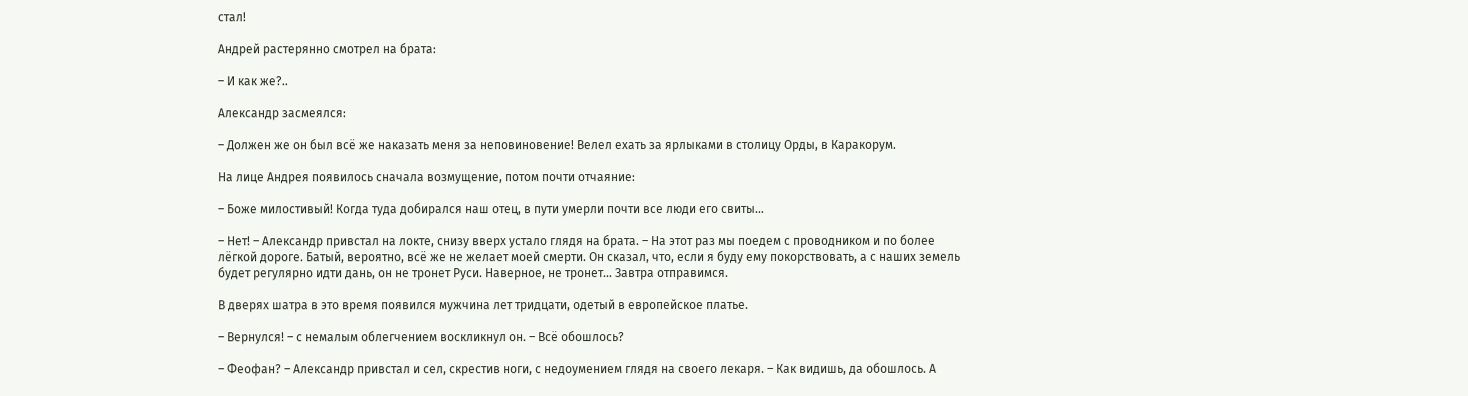стал!

Андрей растерянно смотрел на брата:

– И как же?..

Александр засмеялся:

– Должен же он был всё же наказать меня за неповиновение! Велел ехать за ярлыками в столицу Орды, в Каракорум.

На лице Андрея появилось сначала возмущение, потом почти отчаяние:

– Боже милостивый! Когда туда добирался наш отец, в пути умерли почти все люди его свиты…

– Нет! – Александр привстал на локте, снизу вверх устало глядя на брата. – На этот раз мы поедем с проводником и по более лёгкой дороге. Батый, вероятно, всё же не желает моей смерти. Он сказал, что, если я буду ему покорствовать, а с наших земель будет регулярно идти дань, он не тронет Руси. Наверное, не тронет… Завтра отправимся.

В дверях шатра в это время появился мужчина лет тридцати, одетый в европейское платье.

– Вернулся! – с немалым облегчением воскликнул он. – Всё обошлось?

– Феофан? – Александр привстал и сел, скрестив ноги, с недоумением глядя на своего лекаря. – Как видишь, да обошлось. А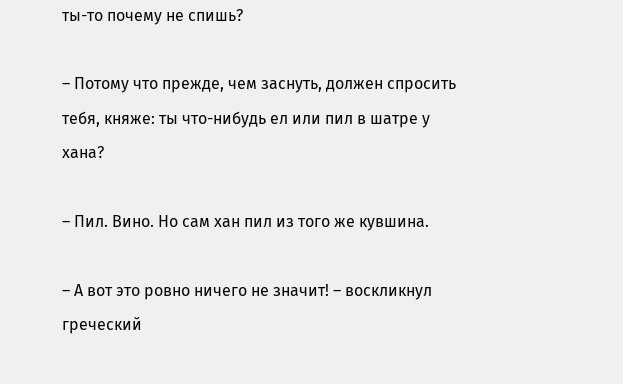ты-то почему не спишь?

– Потому что прежде, чем заснуть, должен спросить тебя, княже: ты что-нибудь ел или пил в шатре у хана?

– Пил. Вино. Но сам хан пил из того же кувшина.

– А вот это ровно ничего не значит! – воскликнул греческий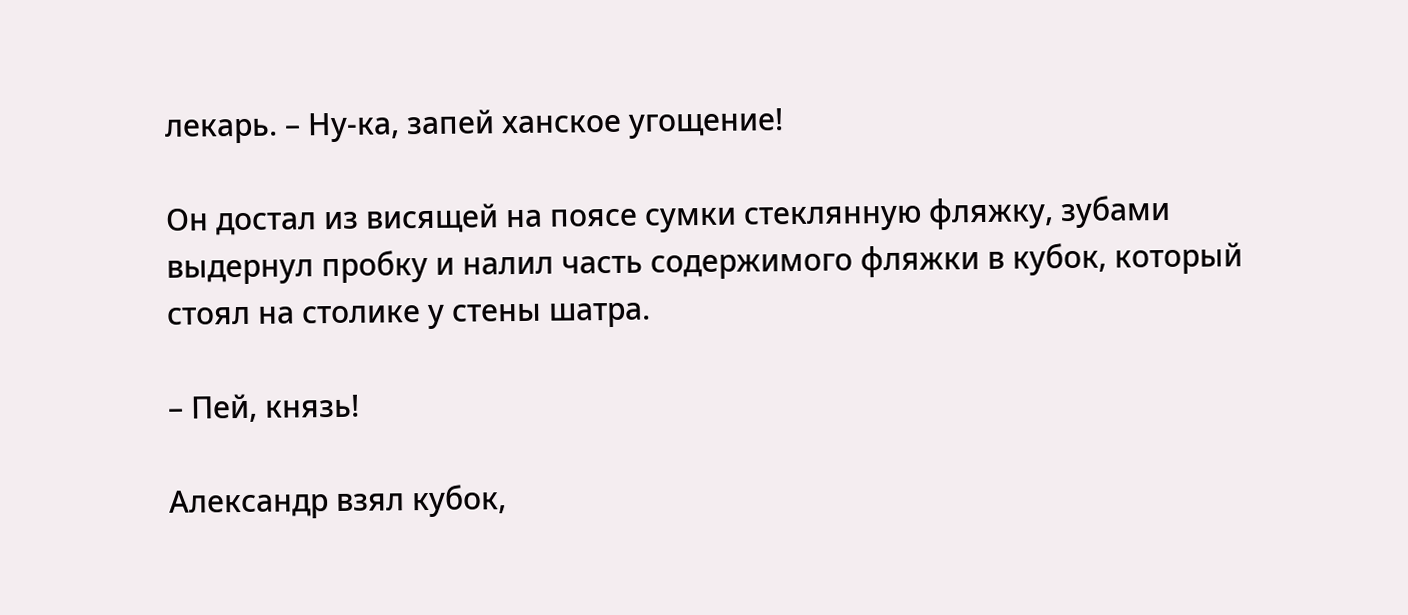лекарь. – Ну-ка, запей ханское угощение!

Он достал из висящей на поясе сумки стеклянную фляжку, зубами выдернул пробку и налил часть содержимого фляжки в кубок, который стоял на столике у стены шатра.

– Пей, князь!

Александр взял кубок,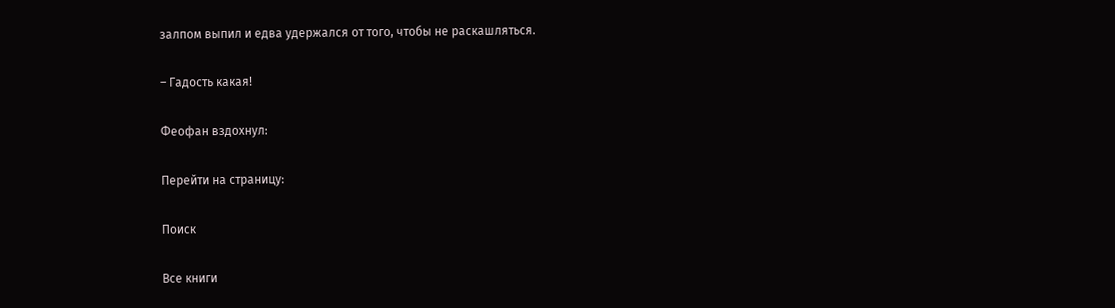залпом выпил и едва удержался от того, чтобы не раскашляться.

– Гадость какая!

Феофан вздохнул:

Перейти на страницу:

Поиск

Все книги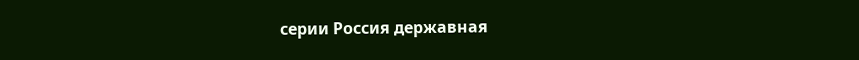серии Россия державная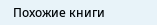Похожие книги